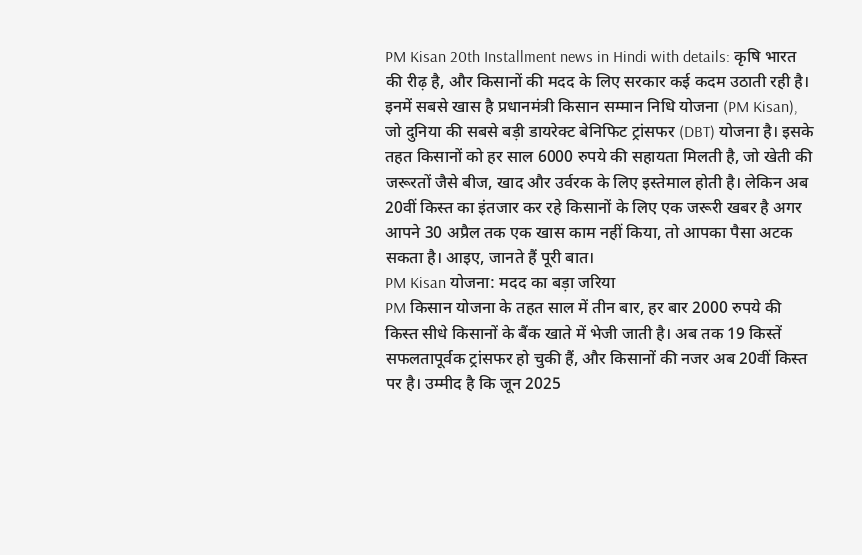PM Kisan 20th Installment news in Hindi with details: कृषि भारत की रीढ़ है, और किसानों की मदद के लिए सरकार कई कदम उठाती रही है। इनमें सबसे खास है प्रधानमंत्री किसान सम्मान निधि योजना (PM Kisan), जो दुनिया की सबसे बड़ी डायरेक्ट बेनिफिट ट्रांसफर (DBT) योजना है। इसके तहत किसानों को हर साल 6000 रुपये की सहायता मिलती है, जो खेती की जरूरतों जैसे बीज, खाद और उर्वरक के लिए इस्तेमाल होती है। लेकिन अब 20वीं किस्त का इंतजार कर रहे किसानों के लिए एक जरूरी खबर है अगर आपने 30 अप्रैल तक एक खास काम नहीं किया, तो आपका पैसा अटक सकता है। आइए, जानते हैं पूरी बात।
PM Kisan योजना: मदद का बड़ा जरिया
PM किसान योजना के तहत साल में तीन बार, हर बार 2000 रुपये की किस्त सीधे किसानों के बैंक खाते में भेजी जाती है। अब तक 19 किस्तें सफलतापूर्वक ट्रांसफर हो चुकी हैं, और किसानों की नजर अब 20वीं किस्त पर है। उम्मीद है कि जून 2025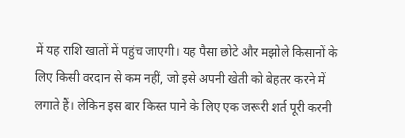में यह राशि खातों में पहुंच जाएगी। यह पैसा छोटे और मझोले किसानों के लिए किसी वरदान से कम नहीं, जो इसे अपनी खेती को बेहतर करने में लगाते हैं। लेकिन इस बार किस्त पाने के लिए एक जरूरी शर्त पूरी करनी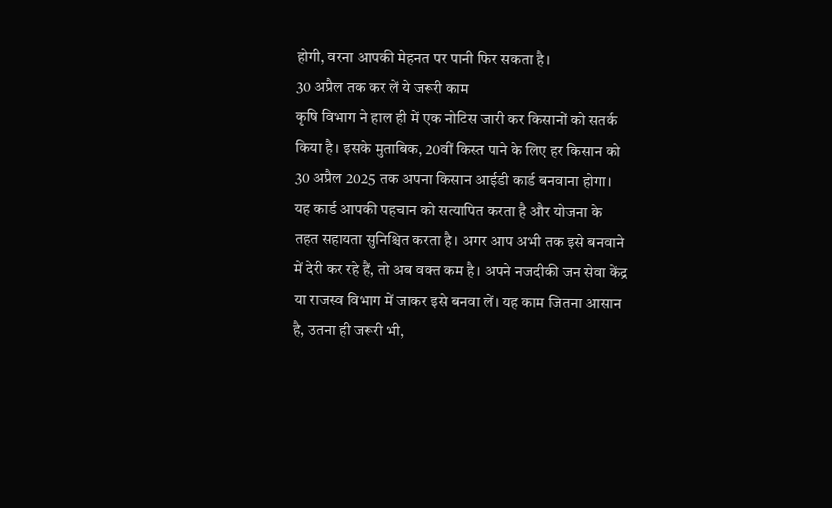होगी, वरना आपकी मेहनत पर पानी फिर सकता है।
30 अप्रैल तक कर लें ये जरूरी काम
कृषि विभाग ने हाल ही में एक नोटिस जारी कर किसानों को सतर्क किया है। इसके मुताबिक, 20वीं किस्त पाने के लिए हर किसान को 30 अप्रैल 2025 तक अपना किसान आईडी कार्ड बनवाना होगा। यह कार्ड आपकी पहचान को सत्यापित करता है और योजना के तहत सहायता सुनिश्चित करता है। अगर आप अभी तक इसे बनवाने में देरी कर रहे हैं, तो अब वक्त कम है। अपने नजदीकी जन सेवा केंद्र या राजस्व विभाग में जाकर इसे बनवा लें। यह काम जितना आसान है, उतना ही जरूरी भी,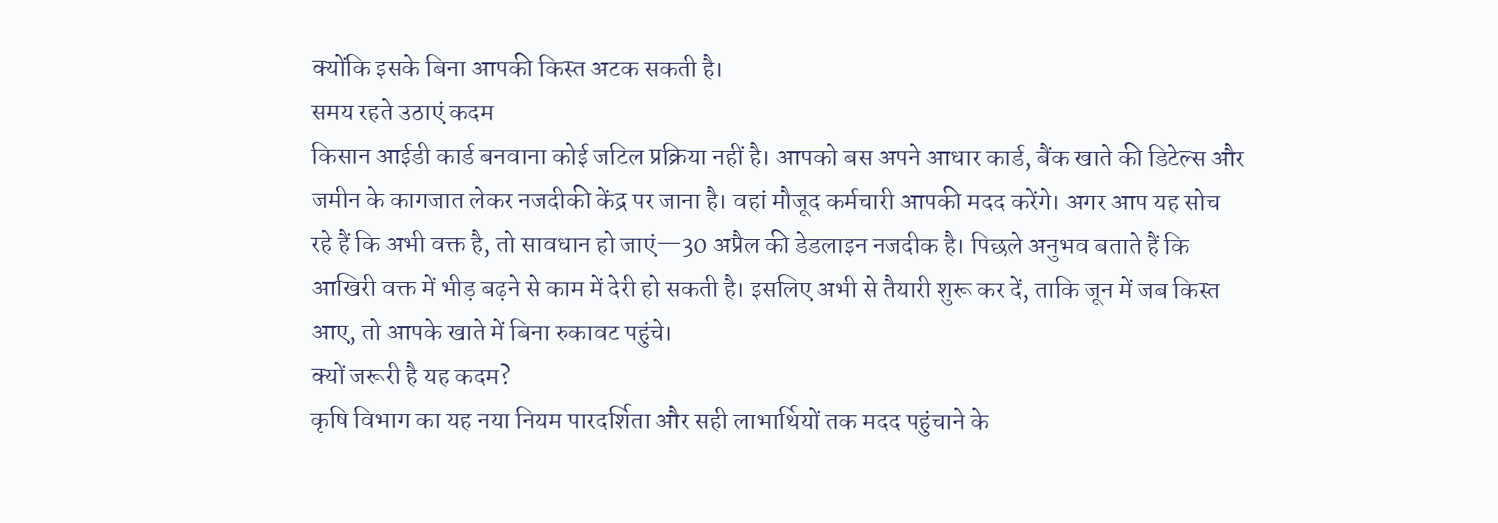क्योंकि इसके बिना आपकी किस्त अटक सकती है।
समय रहते उठाएं कदम
किसान आईडी कार्ड बनवाना कोई जटिल प्रक्रिया नहीं है। आपको बस अपने आधार कार्ड, बैंक खाते की डिटेल्स और जमीन के कागजात लेकर नजदीकी केंद्र पर जाना है। वहां मौजूद कर्मचारी आपकी मदद करेंगे। अगर आप यह सोच रहे हैं कि अभी वक्त है, तो सावधान हो जाएं—30 अप्रैल की डेडलाइन नजदीक है। पिछले अनुभव बताते हैं कि आखिरी वक्त में भीड़ बढ़ने से काम में देरी हो सकती है। इसलिए अभी से तैयारी शुरू कर दें, ताकि जून में जब किस्त आए, तो आपके खाते में बिना रुकावट पहुंचे।
क्यों जरूरी है यह कदम?
कृषि विभाग का यह नया नियम पारदर्शिता और सही लाभार्थियों तक मदद पहुंचाने के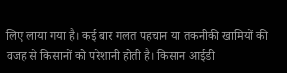लिए लाया गया है। कई बार गलत पहचान या तकनीकी खामियों की वजह से किसानों को परेशानी होती है। किसान आईडी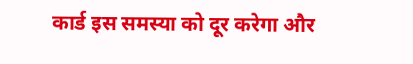कार्ड इस समस्या को दूर करेगा और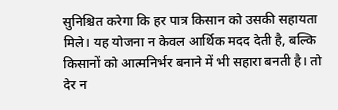सुनिश्चित करेगा कि हर पात्र किसान को उसकी सहायता मिले। यह योजना न केवल आर्थिक मदद देती है, बल्कि किसानों को आत्मनिर्भर बनाने में भी सहारा बनती है। तो देर न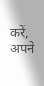करें, अपने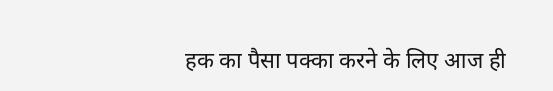हक का पैसा पक्का करने के लिए आज ही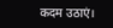कदम उठाएं।